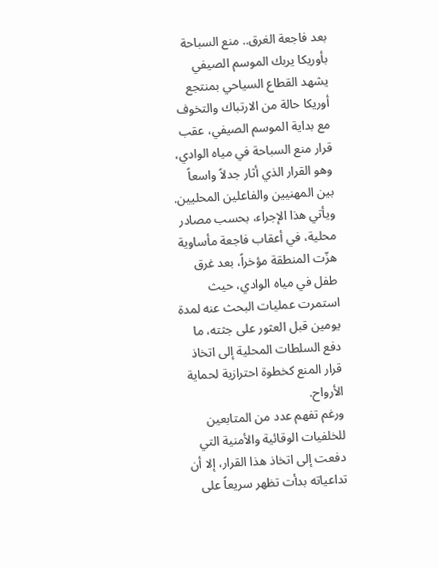بعد فاجعة الغرق.. منع السباحة بأوريكا يربك الموسم الصيفي
يشهد القطاع السياحي بمنتجع أوريكا حالة من الارتباك والتخوف مع بداية الموسم الصيفي، عقب قرار منع السباحة في مياه الوادي، وهو القرار الذي أثار جدلاً واسعاً بين المهنيين والفاعلين المحليين.
ويأتي هذا الإجراء، بحسب مصادر محلية، في أعقاب فاجعة مأساوية هزّت المنطقة مؤخراً، بعد غرق طفل في مياه الوادي، حيث استمرت عمليات البحث عنه لمدة يومين قبل العثور على جثته، ما دفع السلطات المحلية إلى اتخاذ قرار المنع كخطوة احترازية لحماية الأرواح.
ورغم تفهم عدد من المتابعين للخلفيات الوقائية والأمنية التي دفعت إلى اتخاذ هذا القرار، إلا أن تداعياته بدأت تظهر سريعاً على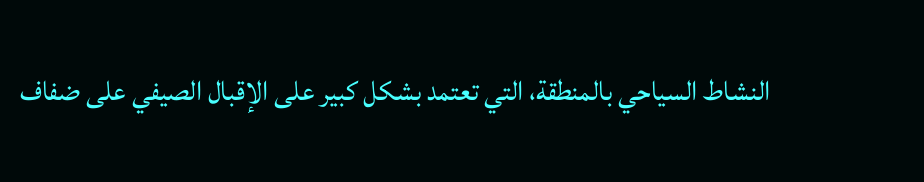النشاط السياحي بالمنطقة، التي تعتمد بشكل كبير على الإقبال الصيفي على ضفاف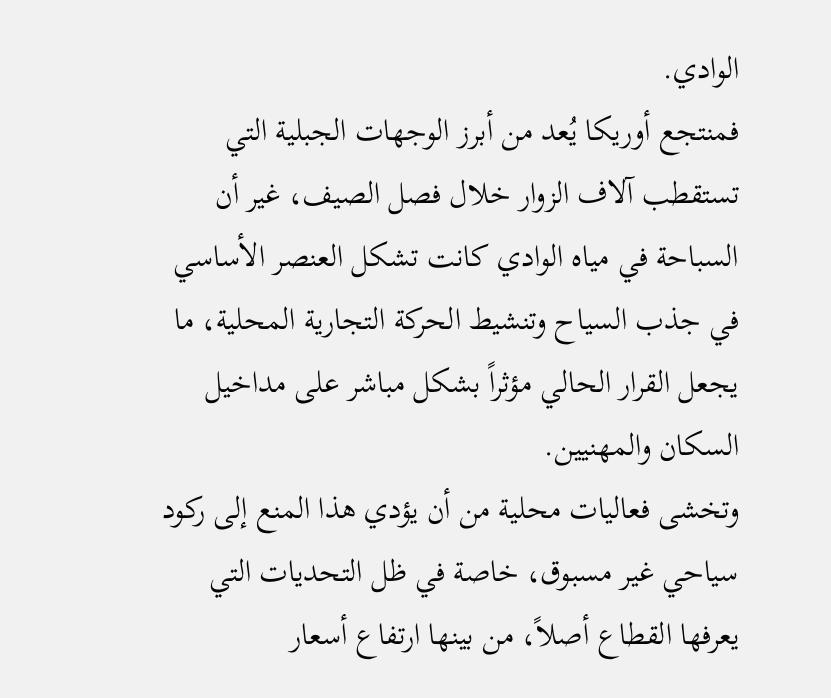الوادي.
فمنتجع أوريكا يُعد من أبرز الوجهات الجبلية التي تستقطب آلاف الزوار خلال فصل الصيف، غير أن السباحة في مياه الوادي كانت تشكل العنصر الأساسي في جذب السياح وتنشيط الحركة التجارية المحلية، ما يجعل القرار الحالي مؤثراً بشكل مباشر على مداخيل السكان والمهنيين.
وتخشى فعاليات محلية من أن يؤدي هذا المنع إلى ركود سياحي غير مسبوق، خاصة في ظل التحديات التي يعرفها القطاع أصلاً، من بينها ارتفاع أسعار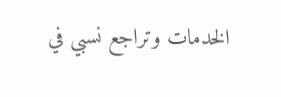الخدمات وتراجع نسبي في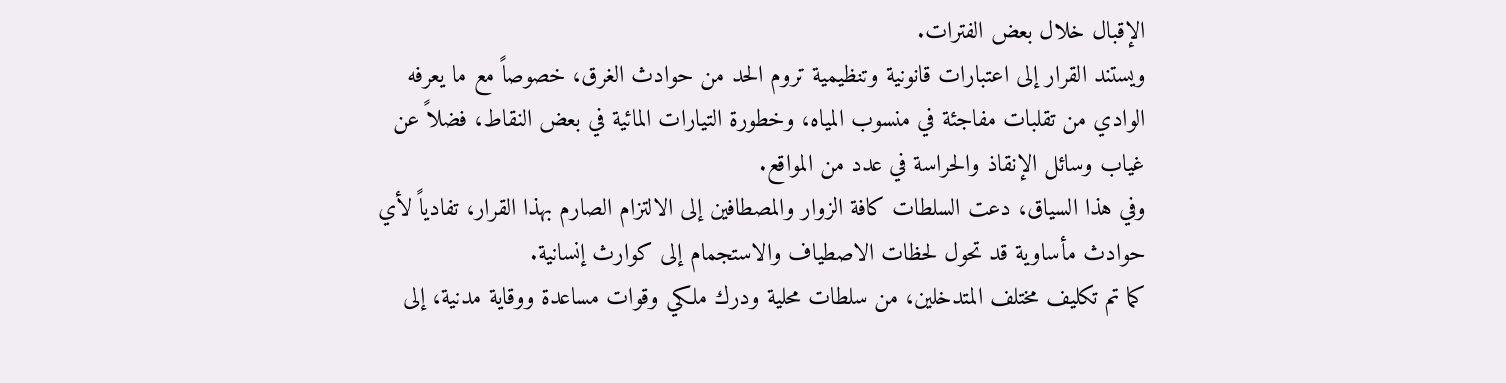الإقبال خلال بعض الفترات.
ويستند القرار إلى اعتبارات قانونية وتنظيمية تروم الحد من حوادث الغرق، خصوصاً مع ما يعرفه الوادي من تقلبات مفاجئة في منسوب المياه، وخطورة التيارات المائية في بعض النقاط، فضلاً عن غياب وسائل الإنقاذ والحراسة في عدد من المواقع.
وفي هذا السياق، دعت السلطات كافة الزوار والمصطافين إلى الالتزام الصارم بهذا القرار، تفادياً لأي حوادث مأساوية قد تحول لحظات الاصطياف والاستجمام إلى كوارث إنسانية.
كما تم تكليف مختلف المتدخلين، من سلطات محلية ودرك ملكي وقوات مساعدة ووقاية مدنية، إلى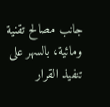جانب مصالح تقنية ومائية، بالسهر على تنفيذ القرار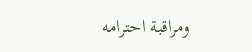ومراقبة احترامه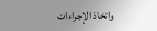واتخاذ الإجراءات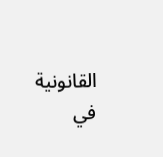القانونية في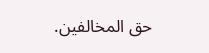حق المخالفين.